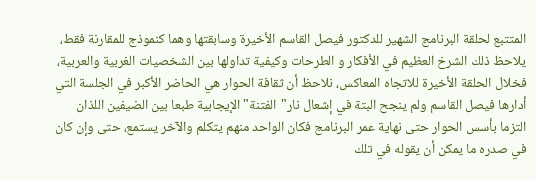المتتبع لحلقة البرنامج الشهير للدكتور فيصل القاسم الأخيرة وسابقتها وهما كنموذج للمقارنة فقط، يلاحظ ذلك الشرخ العظيم في الأفكار و الطرحات وكيفية تداولها بين الشخصيات الغربية والعربية، فخلال الحلقة الأخيرة للاتجاه المعاكس، نلاحظ أن ثقافة الحوار هي الحاضر الأكبر في الجلسة التي أدارها فيصل القاسم ولم ينجح البتة في إشعال نار"الفتنة" الإيجابية طبعا بين الضيفين اللذان التزما بأسس الحوار حتى نهاية عمر البرنامج فكان الواحد منهم يتكلم والآخر يستمع، حتى وإن كان في صدره ما يمكن أن يقوله في تلك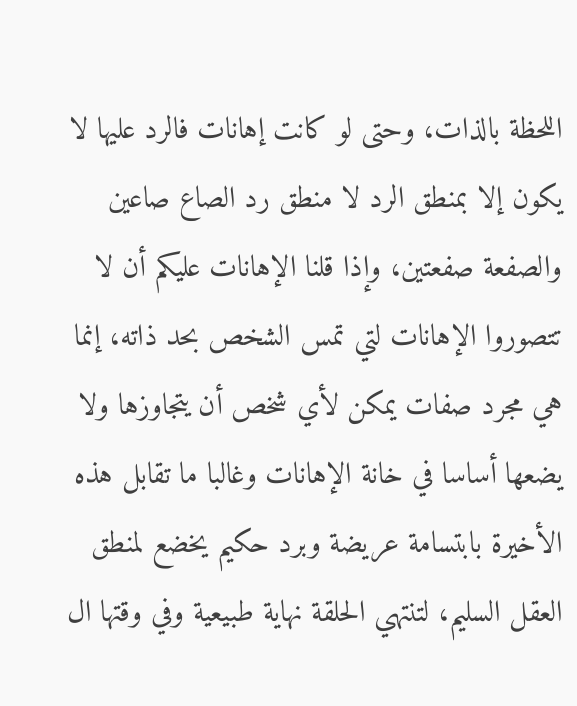اللحظة بالذات، وحتى لو كانت إهانات فالرد عليها لا يكون إلا بمنطق الرد لا منطق رد الصاع صاعين والصفعة صفعتين، وإذا قلنا الإهانات عليكم أن لا تتصوروا الإهانات لتي تمس الشخص بحد ذاته، إنما هي مجرد صفات يمكن لأي شخص أن يتجاوزها ولا يضعها أساسا في خانة الإهانات وغالبا ما تقابل هذه الأخيرة بابتسامة عريضة وبرد حكيم يخضع لمنطق العقل السليم، لتنتهي الحلقة نهاية طبيعية وفي وقتها ال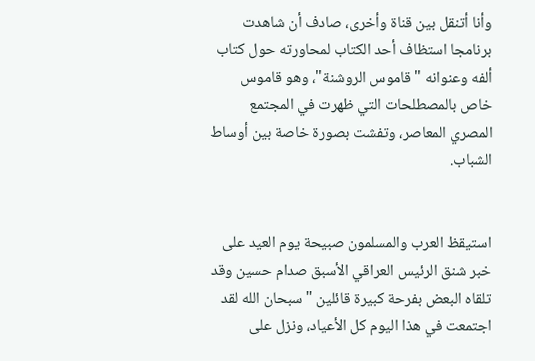وأنا أتنقل بين قناة وأخرى، صادف أن شاهدت برنامجا استظاف أحد الكتاب لمحاورته حول كتاب ألفه وعنوانه "قاموس الروشنة"، وهو قاموس خاص بالمصطلحات التي ظهرت في المجتمع المصري المعاصر، وتفشت بصورة خاصة بين أوساط الشباب.


استيقظ العرب والمسلمون صبيحة يوم العيد على خبر شنق الرئيس العراقي الأسبق صدام حسين وقد تلقاه البعض بفرحة كبيرة قائلين "سبحان الله لقد اجتمعت في هذا اليوم كل الأعياد، ونزل على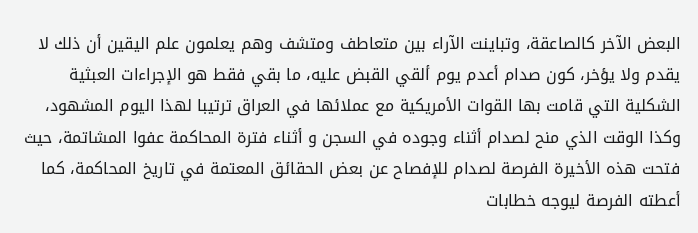البعض الآخر كالصاعقة، وتباينت الآراء بين متعاطف ومتشف وهم يعلمون علم اليقين أن ذلك لا يقدم ولا يؤخر، كون صدام أعدم يوم ألقي القبض عليه، ما بقي فقط هو الإجراءات العبثية الشكلية التي قامت بها القوات الأمريكية مع عملائها في العراق ترتيبا لهذا اليوم المشهود، وكذا الوقت الذي منح لصدام أثناء وجوده في السجن و أثناء فترة المحاكمة عفوا المشاتمة، حيث فتحت هذه الأخيرة الفرصة لصدام للإفصاح عن بعض الحقائق المعتمة في تاريخ المحاكمة، كما أعطته الفرصة ليوجه خطابات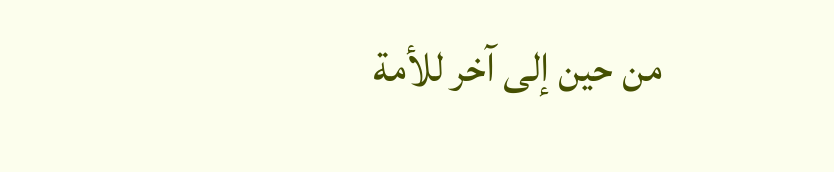من حين إلى آخر للأمة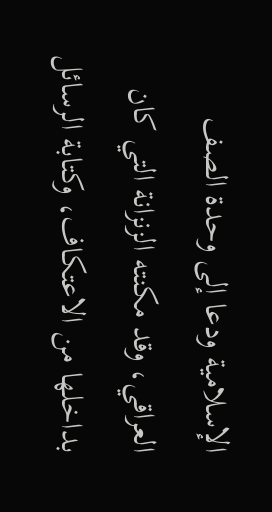الإسلامية ودعا إلى وحدة الصف العراقي، وقد مكنته الزنزانة التي كان بداخلها من الاعتكاف، وكتابة الرسائل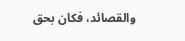والقصائد، فكان بحق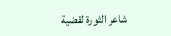شاعر الثورة لقضية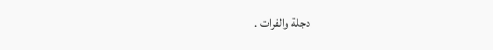دجلة والفرات .